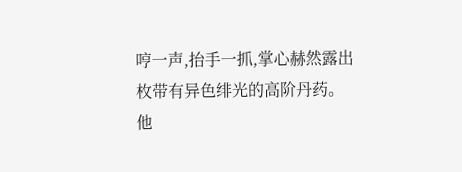哼一声,抬手一抓,掌心赫然露出枚带有异色绯光的高阶丹药。
他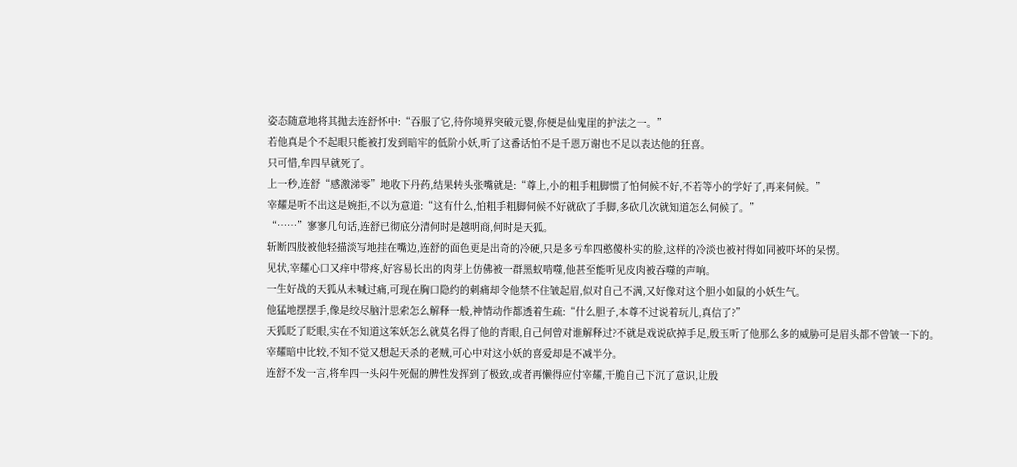姿态随意地将其抛去连舒怀中:“吞服了它,待你境界突破元婴,你便是仙鬼崖的护法之一。”
若他真是个不起眼只能被打发到暗牢的低阶小妖,听了这番话怕不是千恩万谢也不足以表达他的狂喜。
只可惜,牟四早就死了。
上一秒,连舒“感激涕零”地收下丹药,结果转头张嘴就是:“尊上,小的粗手粗脚惯了怕伺候不好,不若等小的学好了,再来伺候。”
宰耀是听不出这是婉拒,不以为意道:“这有什么,怕粗手粗脚伺候不好就砍了手脚,多砍几次就知道怎么伺候了。”
“……”寥寥几句话,连舒已彻底分清何时是越明商,何时是天狐。
斩断四肢被他轻描淡写地挂在嘴边,连舒的面色更是出奇的冷硬,只是多亏牟四憨傻朴实的脸,这样的冷淡也被衬得如同被吓坏的呆愣。
见状,宰耀心口又痒中带疼,好容易长出的肉芽上仿佛被一群黑蚁啃噬,他甚至能听见皮肉被吞噬的声响。
一生好战的天狐从未喊过痛,可现在胸口隐约的刺痛却令他禁不住皱起眉,似对自己不满,又好像对这个胆小如鼠的小妖生气。
他猛地摆摆手,像是绞尽脑汁思索怎么解释一般,神情动作都透着生疏:“什么胆子,本尊不过说着玩儿,真信了?”
天狐眨了眨眼,实在不知道这笨妖怎么就莫名得了他的青眼,自己何曾对谁解释过?不就是戏说砍掉手足,殷玉听了他那么多的威胁可是眉头都不曾皱一下的。
宰耀暗中比较,不知不觉又想起天杀的老贼,可心中对这小妖的喜爱却是不减半分。
连舒不发一言,将牟四一头闷牛死倔的脾性发挥到了极致,或者再懒得应付宰耀,干脆自己下沉了意识,让殷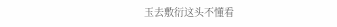玉去敷衍这头不懂看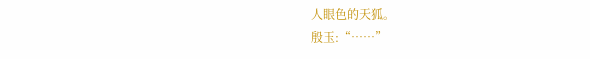人眼色的天狐。
殷玉:“……”